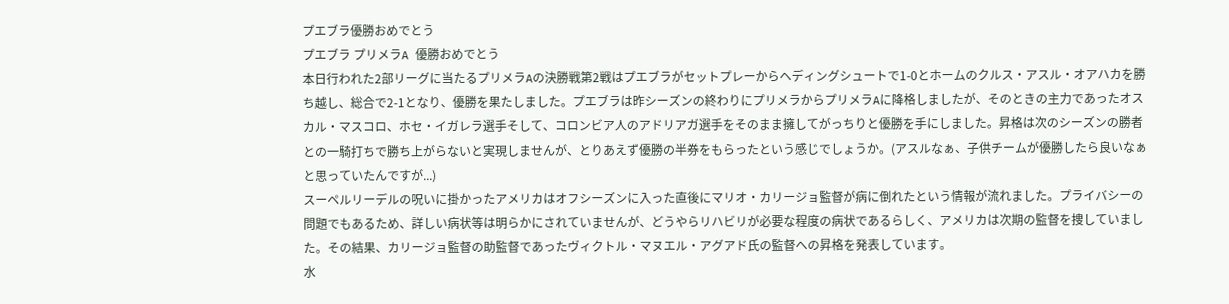プエブラ優勝おめでとう
プエブラ プリメラA 優勝おめでとう
本日行われた2部リーグに当たるプリメラAの決勝戦第2戦はプエブラがセットプレーからヘディングシュートで1-0とホームのクルス・アスル・オアハカを勝ち越し、総合で2-1となり、優勝を果たしました。プエブラは昨シーズンの終わりにプリメラからプリメラAに降格しましたが、そのときの主力であったオスカル・マスコロ、ホセ・イガレラ選手そして、コロンビア人のアドリアガ選手をそのまま擁してがっちりと優勝を手にしました。昇格は次のシーズンの勝者との一騎打ちで勝ち上がらないと実現しませんが、とりあえず優勝の半券をもらったという感じでしょうか。(アスルなぁ、子供チームが優勝したら良いなぁと思っていたんですが...)
スーペルリーデルの呪いに掛かったアメリカはオフシーズンに入った直後にマリオ・カリージョ監督が病に倒れたという情報が流れました。プライバシーの問題でもあるため、詳しい病状等は明らかにされていませんが、どうやらリハビリが必要な程度の病状であるらしく、アメリカは次期の監督を捜していました。その結果、カリージョ監督の助監督であったヴィクトル・マヌエル・アグアド氏の監督への昇格を発表しています。
水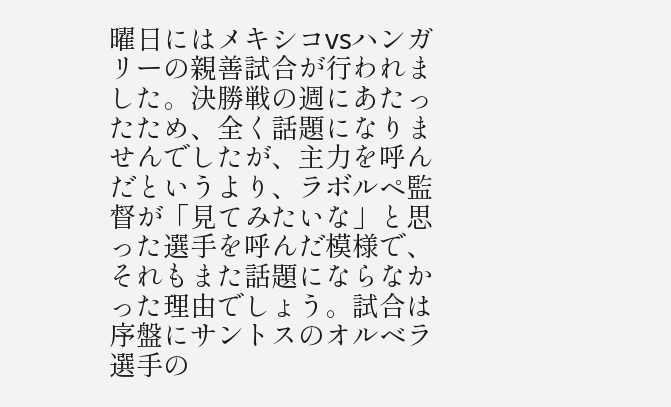曜日にはメキシコvsハンガリーの親善試合が行われました。決勝戦の週にあたったため、全く話題になりませんでしたが、主力を呼んだというより、ラボルペ監督が「見てみたいな」と思った選手を呼んだ模様で、それもまた話題にならなかった理由でしょう。試合は序盤にサントスのオルベラ選手の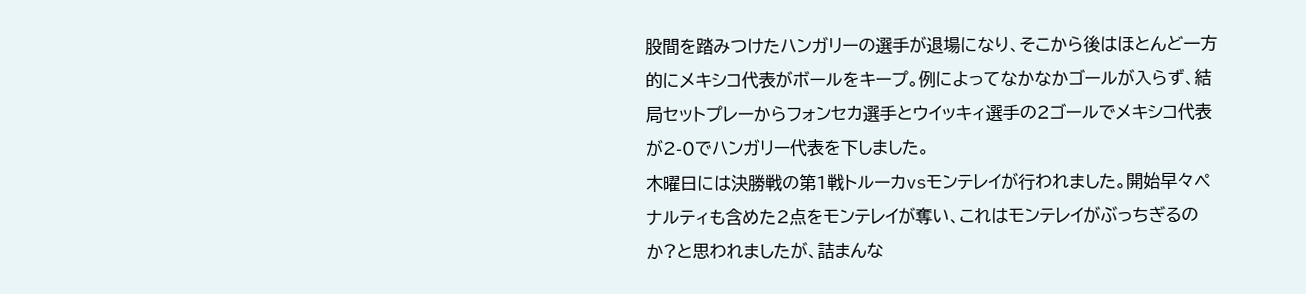股間を踏みつけたハンガリーの選手が退場になり、そこから後はほとんど一方的にメキシコ代表がボールをキープ。例によってなかなかゴールが入らず、結局セットプレーからフォンセカ選手とウイッキィ選手の2ゴールでメキシコ代表が2-0でハンガリー代表を下しました。
木曜日には決勝戦の第1戦トルーカvsモンテレイが行われました。開始早々ペナルティも含めた2点をモンテレイが奪い、これはモンテレイがぶっちぎるのか?と思われましたが、詰まんな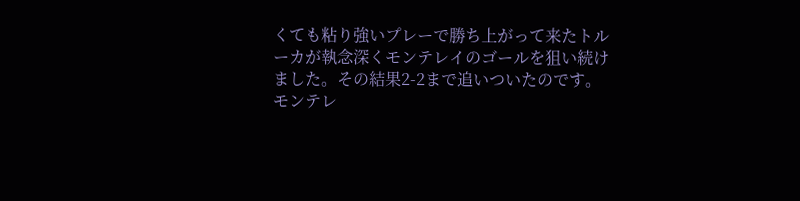くても粘り強いプレーで勝ち上がって来たトルーカが執念深くモンテレイのゴールを狙い続けました。その結果2-2まで追いついたのです。モンテレ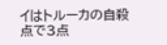イはトルーカの自殺点で3点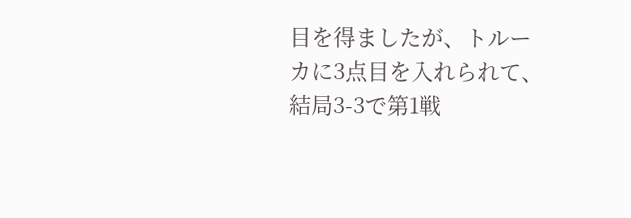目を得ましたが、トルーカに3点目を入れられて、結局3-3で第1戦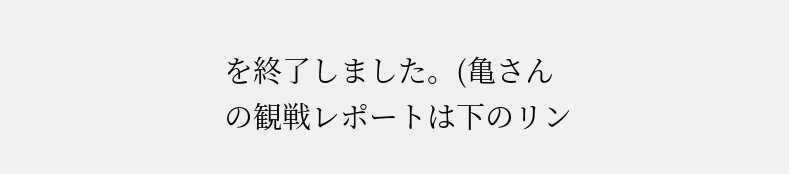を終了しました。(亀さんの観戦レポートは下のリン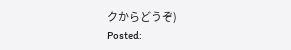クからどうぞ)
Posted: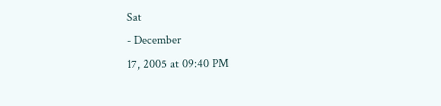Sat
- December
17, 2005 at 09:40 PM